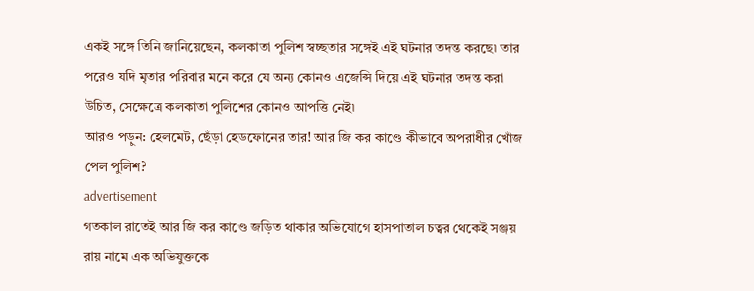একই সঙ্গে তিনি জানিয়েছেন, কলকাতা পুলিশ স্বচ্ছতার সঙ্গেই এই ঘটনার তদন্ত করছে৷ তার পরেও যদি মৃতার পরিবার মনে করে যে অন্য কোনও এজেন্সি দিয়ে এই ঘটনার তদন্ত করা উচিত, সেক্ষেত্রে কলকাতা পুলিশের কোনও আপত্তি নেই৷
আরও পড়ুন: হেলমেট, ছেঁড়া হেডফোনের তার! আর জি কর কাণ্ডে কীভাবে অপরাধীর খোঁজ পেল পুলিশ?
advertisement
গতকাল রাতেই আর জি কর কাণ্ডে জড়িত থাকার অভিযোগে হাসপাতাল চত্বর থেকেই সঞ্জয় রায় নামে এক অভিযুক্তকে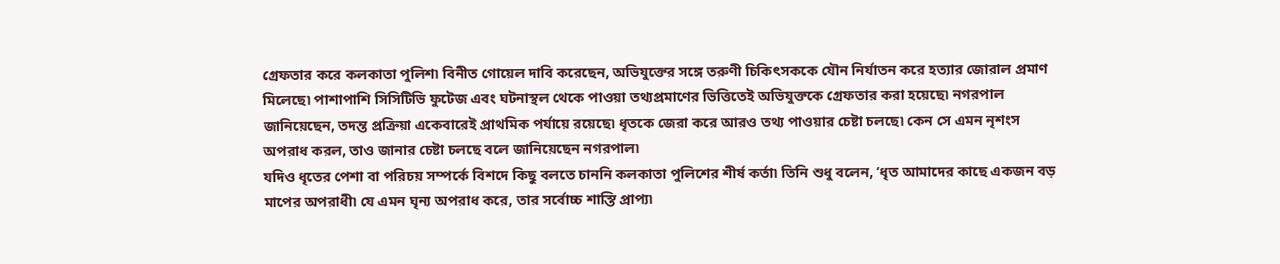গ্রেফতার করে কলকাতা পুলিশ৷ বিনীত গোয়েল দাবি করেছেন, অভিযুক্তের সঙ্গে তরুণী চিকিৎসককে যৌন নির্যাতন করে হত্যার জোরাল প্রমাণ মিলেছে৷ পাশাপাশি সিসিটিভি ফুটেজ এবং ঘটনাস্থল থেকে পাওয়া তথ্যপ্রমাণের ভিত্তিতেই অভিযুক্তকে গ্রেফতার করা হয়েছে৷ নগরপাল জানিয়েছেন, তদন্ত প্রক্রিয়া একেবারেই প্রাথমিক পর্যায়ে রয়েছে৷ ধৃতকে জেরা করে আরও তথ্য পাওয়ার চেষ্টা চলছে৷ কেন সে এমন নৃশংস অপরাধ করল, তাও জানার চেষ্টা চলছে বলে জানিয়েছেন নগরপাল৷
যদিও ধৃতের পেশা বা পরিচয় সম্পর্কে বিশদে কিছু বলতে চাননি কলকাতা পুলিশের শীর্ষ কর্তা৷ তিনি শুধু বলেন, ‘ধৃত আমাদের কাছে একজন বড় মাপের অপরাধী৷ যে এমন ঘৃন্য অপরাধ করে, তার সর্বোচ্চ শাস্তি প্রাপ্য৷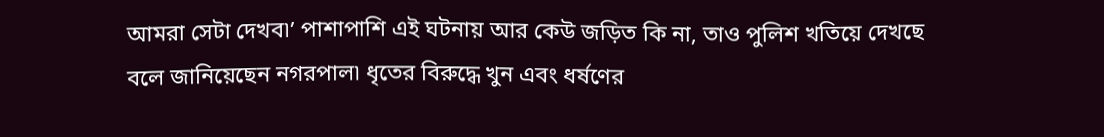আমরা সেটা দেখব৷’ পাশাপাশি এই ঘটনায় আর কেউ জড়িত কি না, তাও পুলিশ খতিয়ে দেখছে বলে জানিয়েছেন নগরপাল৷ ধৃতের বিরুদ্ধে খুন এবং ধর্ষণের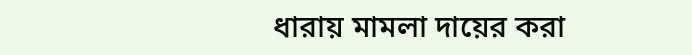ধারায় মামলা দায়ের করা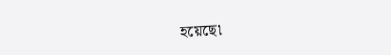হয়েছে৷